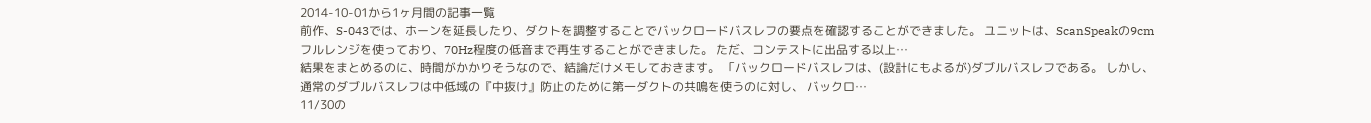2014-10-01から1ヶ月間の記事一覧
前作、S-043では、ホーンを延長したり、ダクトを調整することでバックロードバスレフの要点を確認することができました。 ユニットは、ScanSpeakの9cmフルレンジを使っており、70Hz程度の低音まで再生することができました。 ただ、コンテストに出品する以上…
結果をまとめるのに、時間がかかりそうなので、結論だけメモしておきます。 「バックロードバスレフは、(設計にもよるが)ダブルバスレフである。 しかし、通常のダブルバスレフは中低域の『中抜け』防止のために第一ダクトの共鳴を使うのに対し、 バックロ…
11/30の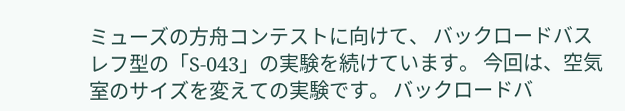ミューズの方舟コンテストに向けて、 バックロードバスレフ型の「S-043」の実験を続けています。 今回は、空気室のサイズを変えての実験です。 バックロードバ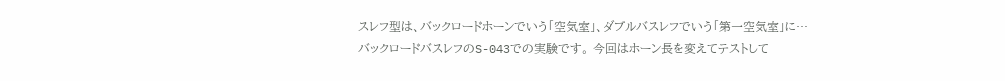スレフ型は、バックロードホーンでいう「空気室」、ダブルバスレフでいう「第一空気室」に…
バックロードバスレフのS-043での実験です。 今回はホーン長を変えてテストして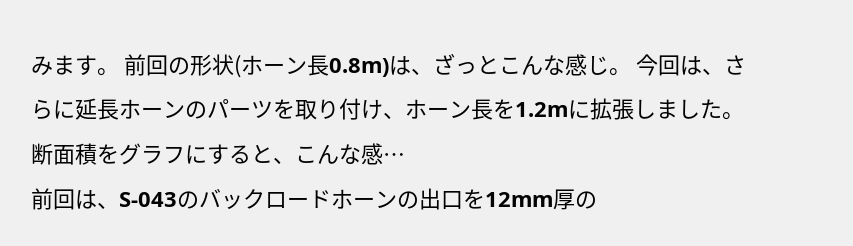みます。 前回の形状(ホーン長0.8m)は、ざっとこんな感じ。 今回は、さらに延長ホーンのパーツを取り付け、ホーン長を1.2mに拡張しました。 断面積をグラフにすると、こんな感…
前回は、S-043のバックロードホーンの出口を12mm厚の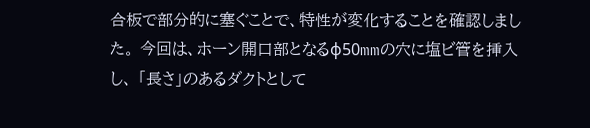合板で部分的に塞ぐことで、特性が変化することを確認しました。 今回は、ホーン開口部となるφ50mmの穴に塩ビ管を挿入し、 「長さ」のあるダクトとして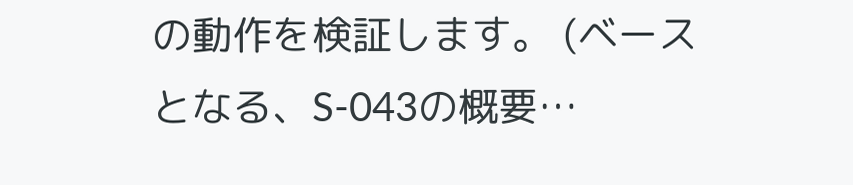の動作を検証します。 (ベースとなる、S-043の概要…